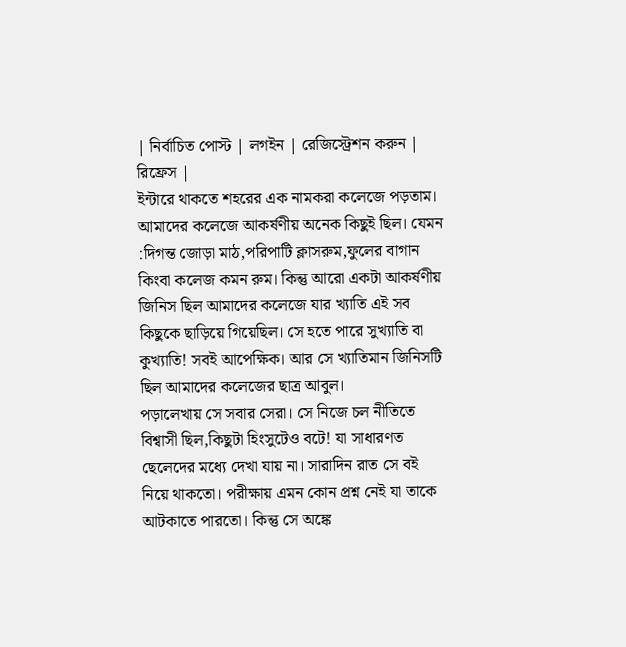| নির্বাচিত পোস্ট | লগইন | রেজিস্ট্রেশন করুন | রিফ্রেস |
ইন্টারে থাকতে শহরের এক নামকরা কলেজে পড়তাম। আমাদের কলেজে আকর্ষণীয় অনেক কিছুই ছিল। যেমন :দিগন্ত জোড়া মাঠ,পরিপাটি ক্লাসরুম,ফুলের বাগান কিংবা কলেজ কমন রুম। কিন্তু আরো একটা আকর্ষণীয় জিনিস ছিল আমাদের কলেজে যার খ্যাতি এই সব কিছুকে ছাড়িয়ে গিয়েছিল। সে হতে পারে সুখ্যাতি বা কুখ্যাতি! সবই আপেক্ষিক। আর সে খ্যাতিমান জিনিসটি ছিল আমাদের কলেজের ছাত্র আবুল।
পড়ালেখায় সে সবার সেরা। সে নিজে চল নীতিতে বিশ্বাসী ছিল,কিছুটা হিংসুটেও বটে! যা সাধারণত ছেলেদের মধ্যে দেখা যায় না। সারাদিন রাত সে বই নিয়ে থাকতো। পরীক্ষায় এমন কোন প্রশ্ন নেই যা তাকে আটকাতে পারতো। কিন্তু সে অঙ্কে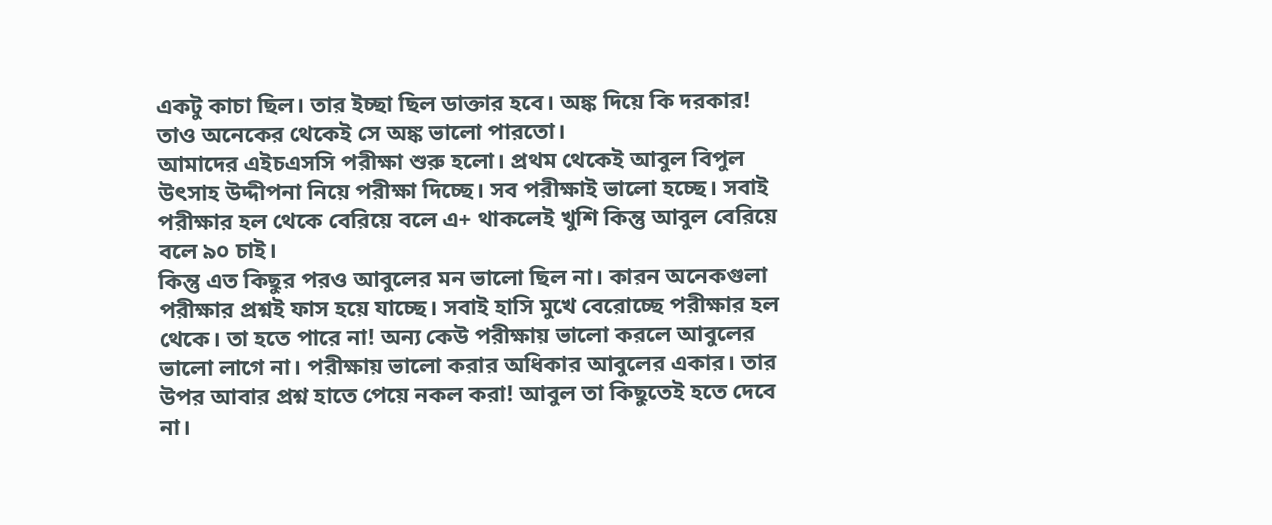একটু কাচা ছিল। তার ইচ্ছা ছিল ডাক্তার হবে। অঙ্ক দিয়ে কি দরকার! তাও অনেকের থেকেই সে অঙ্ক ভালো পারতো।
আমাদের এইচএসসি পরীক্ষা শুরু হলো। প্রথম থেকেই আবুল বিপুল উৎসাহ উদ্দীপনা নিয়ে পরীক্ষা দিচ্ছে। সব পরীক্ষাই ভালো হচ্ছে। সবাই পরীক্ষার হল থেকে বেরিয়ে বলে এ+ থাকলেই খুশি কিন্তু আবুল বেরিয়ে বলে ৯০ চাই।
কিন্তু এত কিছুর পরও আবুলের মন ভালো ছিল না। কারন অনেকগুলা পরীক্ষার প্রশ্নই ফাস হয়ে যাচ্ছে। সবাই হাসি মুখে বেরোচ্ছে পরীক্ষার হল থেকে। তা হতে পারে না! অন্য কেউ পরীক্ষায় ভালো করলে আবুলের ভালো লাগে না। পরীক্ষায় ভালো করার অধিকার আবুলের একার। তার উপর আবার প্রশ্ন হাতে পেয়ে নকল করা! আবুল তা কিছুতেই হতে দেবে না।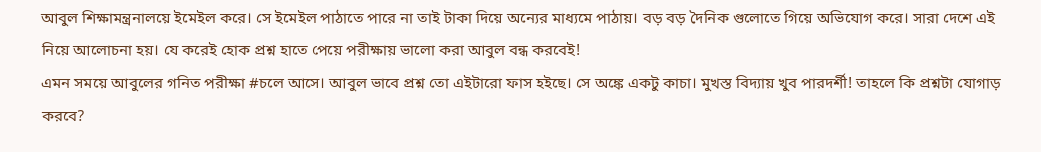আবুল শিক্ষামন্ত্রনালয়ে ইমেইল করে। সে ইমেইল পাঠাতে পারে না তাই টাকা দিয়ে অন্যের মাধ্যমে পাঠায়। বড় বড় দৈনিক গুলোতে গিয়ে অভিযোগ করে। সারা দেশে এই নিয়ে আলোচনা হয়। যে করেই হোক প্রশ্ন হাতে পেয়ে পরীক্ষায় ভালো করা আবুল বন্ধ করবেই!
এমন সময়ে আবুলের গনিত পরীক্ষা #চলে আসে। আবুল ভাবে প্রশ্ন তো এইটারো ফাস হইছে। সে অঙ্কে একটু কাচা। মুখস্ত বিদ্যায় খুব পারদর্শী! তাহলে কি প্রশ্নটা যোগাড় করবে?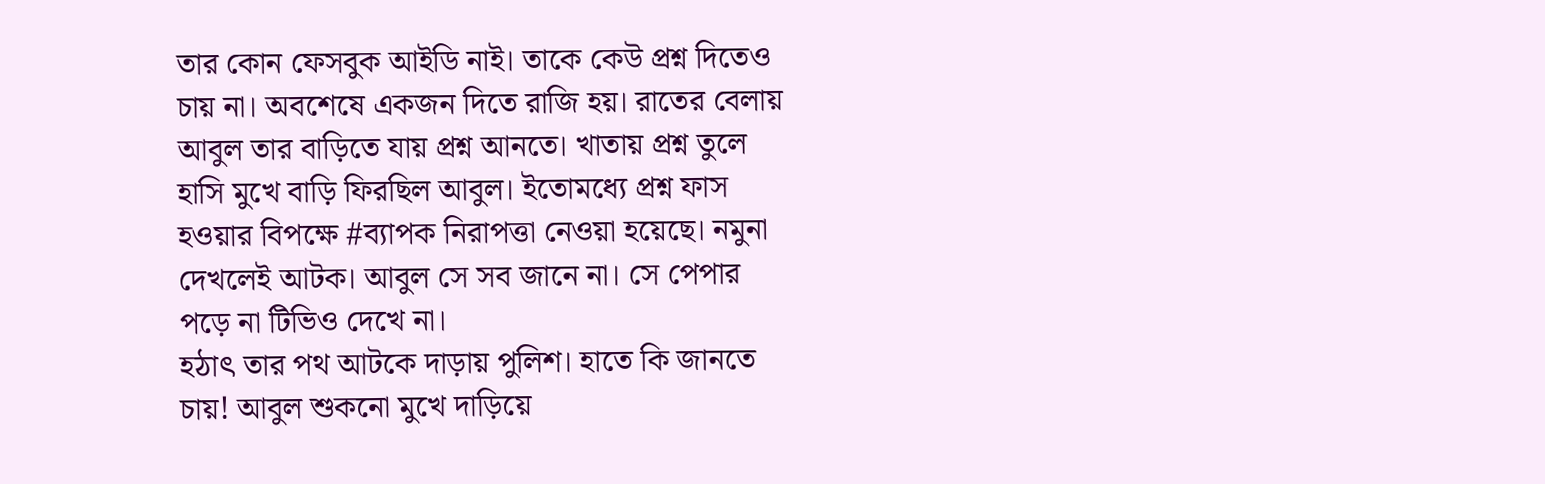তার কোন ফেসবুক আইডি নাই। তাকে কেউ প্রশ্ন দিতেও চায় না। অবশেষে একজন দিতে রাজি হয়। রাতের বেলায় আবুল তার বাড়িতে যায় প্রশ্ন আনতে। খাতায় প্রশ্ন তুলে হাসি মুখে বাড়ি ফিরছিল আবুল। ইতোমধ্যে প্রশ্ন ফাস হওয়ার বিপক্ষে #ব্যাপক নিরাপত্তা নেওয়া হয়েছে। নমুনা দেখলেই আটক। আবুল সে সব জানে না। সে পেপার পড়ে না টিভিও দেখে না।
হঠাৎ তার পথ আটকে দাড়ায় পুলিশ। হাতে কি জানতে চায়! আবুল শুকনো মুখে দাড়িয়ে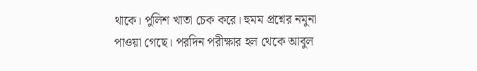থাকে। পুলিশ খাতা চেক করে। হুমম প্রশ্নের নমুনা পাওয়া গেছে। পরদিন পরীক্ষার হল থেকে আবুল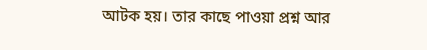আটক হয়। তার কাছে পাওয়া প্রশ্ন আর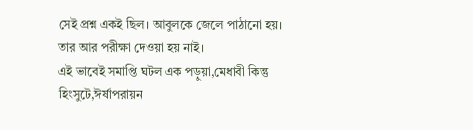সেই প্রশ্ন একই ছিল। আবুলকে জেলে পাঠানো হয়। তার আর পরীক্ষা দেওয়া হয় নাই।
এই ভাবেই সমাপ্তি ঘটল এক পড়ুয়া,মেধাবী কিন্তু হিংসুটে,ঈর্ষাপরায়ন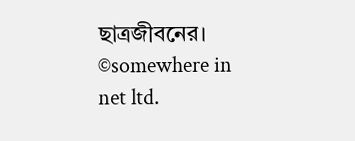ছাত্রজীবনের।
©somewhere in net ltd.